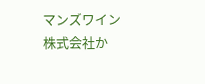マンズワイン株式会社か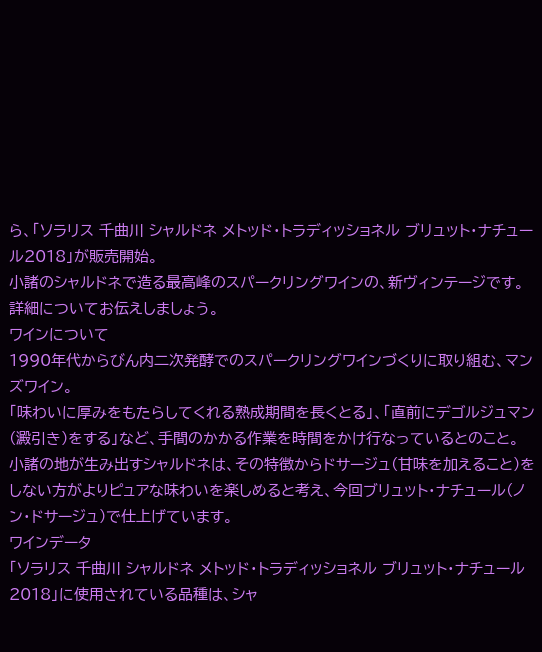ら、「ソラリス 千曲川 シャルドネ メトッド・トラディッショネル ブリュット・ナチュール2018」が販売開始。
小諸のシャルドネで造る最高峰のスパークリングワインの、新ヴィンテージです。
詳細についてお伝えしましょう。
ワインについて
1990年代からびん内二次発酵でのスパークリングワインづくりに取り組む、マンズワイン。
「味わいに厚みをもたらしてくれる熟成期間を長くとる」、「直前にデゴルジュマン(澱引き)をする」など、手間のかかる作業を時間をかけ行なっているとのこと。
小諸の地が生み出すシャルドネは、その特徴からドサージュ(甘味を加えること)をしない方がよりピュアな味わいを楽しめると考え、今回ブリュット・ナチュール(ノン・ドサージュ)で仕上げています。
ワインデータ
「ソラリス 千曲川 シャルドネ メトッド・トラディッショネル ブリュット・ナチュール2018」に使用されている品種は、シャ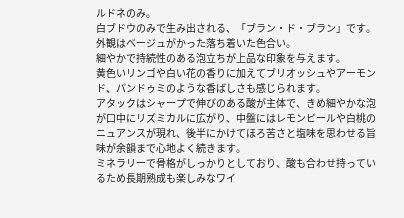ルドネのみ。
白ブドウのみで生み出される、「ブラン・ド・ブラン」です。
外観はベージュがかった落ち着いた色合い。
細やかで持続性のある泡立ちが上品な印象を与えます。
黄色いリンゴや白い花の香りに加えてブリオッシュやアーモンド、パンドゥミのような香ばしさも感じられます。
アタックはシャープで伸びのある酸が主体で、きめ細やかな泡が口中にリズミカルに広がり、中盤にはレモンピールや白桃のニュアンスが現れ、後半にかけてほろ苦さと塩味を思わせる旨味が余韻まで心地よく続きます。
ミネラリーで骨格がしっかりとしており、酸も合わせ持っているため長期熟成も楽しみなワイ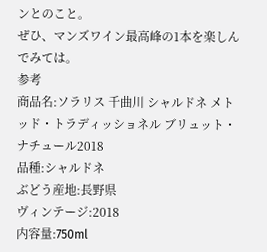ンとのこと。
ぜひ、マンズワイン最高峰の1本を楽しんでみては。
参考
商品名:ソラリス 千曲川 シャルドネ メトッド・トラディッショネル ブリュット・ナチュール2018
品種:シャルドネ
ぶどう産地:長野県
ヴィンテージ:2018
内容量:750ml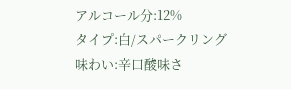アルコール分:12%
タイプ:白/スパークリング
味わい:辛口酸味さ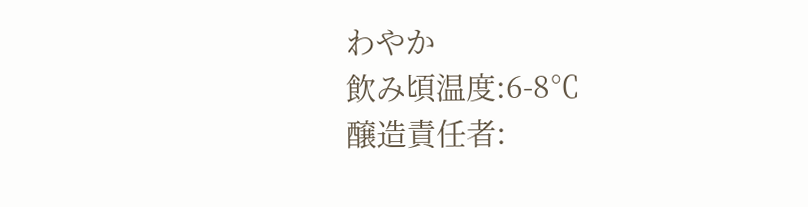わやか
飲み頃温度:6-8℃
醸造責任者: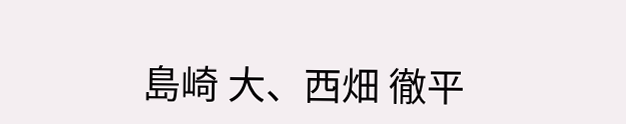島崎 大、西畑 徹平